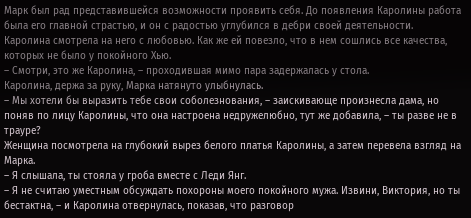Марк был рад представившейся возможности проявить себя. До появления Каролины работа была его главной страстью, и он с радостью углубился в дебри своей деятельности. Каролина смотрела на него с любовью. Как же ей повезло, что в нем сошлись все качества, которых не было у покойного Хью.
– Смотри, это же Каролина, – проходившая мимо пара задержалась у стола.
Каролина, держа за руку, Марка натянуто улыбнулась.
– Мы хотели бы выразить тебе свои соболезнования, – заискивающе произнесла дама, но поняв по лицу Каролины, что она настроена недружелюбно, тут же добавила, – ты разве не в трауре?
Женщина посмотрела на глубокий вырез белого платья Каролины, а затем перевела взгляд на Марка.
– Я слышала, ты стояла у гроба вместе с Леди Янг.
– Я не считаю уместным обсуждать похороны моего покойного мужа. Извини, Виктория, но ты бестактна, – и Каролина отвернулась, показав, что разговор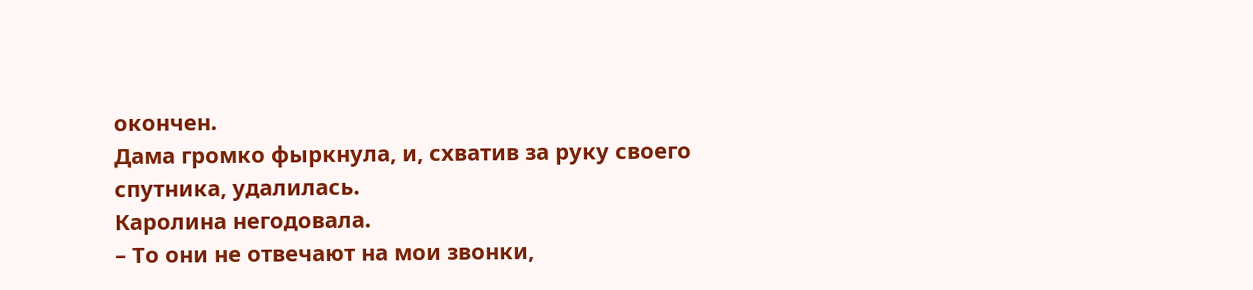окончен.
Дама громко фыркнула, и, схватив за руку своего спутника, удалилась.
Каролина негодовала.
– То они не отвечают на мои звонки,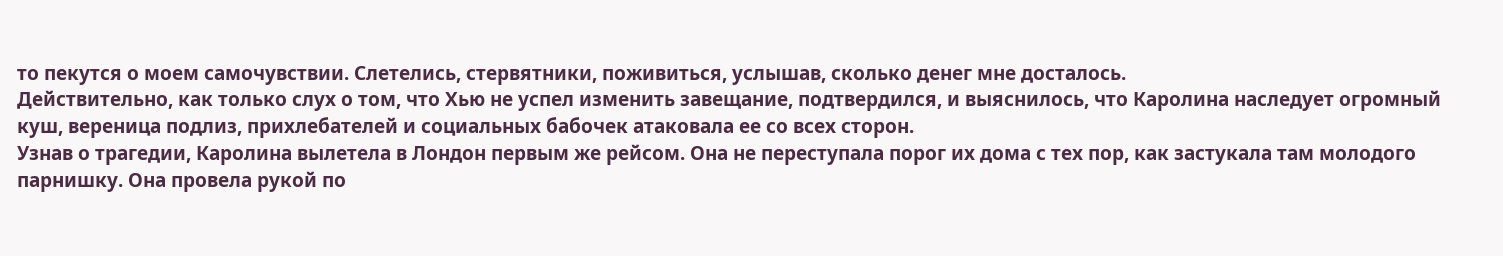то пекутся о моем самочувствии. Слетелись, стервятники, поживиться, услышав, сколько денег мне досталось.
Действительно, как только слух о том, что Хью не успел изменить завещание, подтвердился, и выяснилось, что Каролина наследует огромный куш, вереница подлиз, прихлебателей и социальных бабочек атаковала ее со всех сторон.
Узнав о трагедии, Каролина вылетела в Лондон первым же рейсом. Она не переступала порог их дома с тех пор, как застукала там молодого парнишку. Она провела рукой по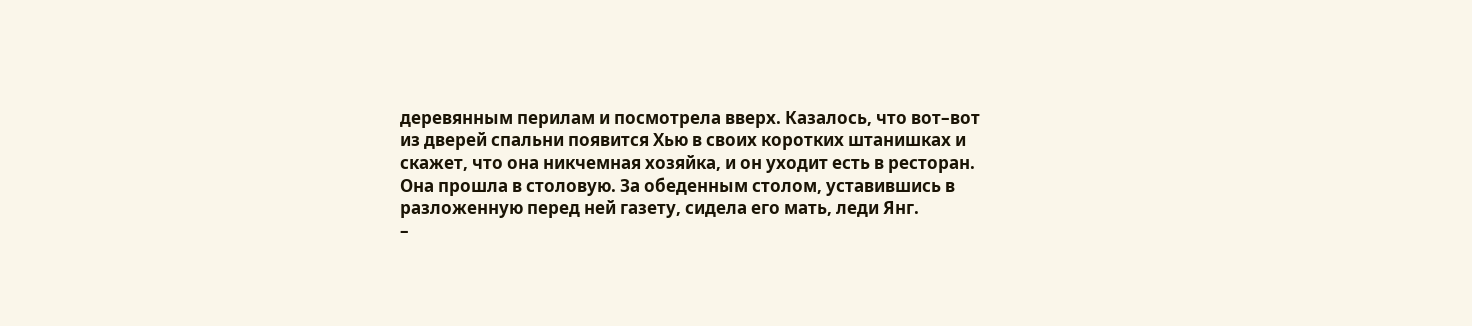деревянным перилам и посмотрела вверх. Казалось, что вот–вот из дверей спальни появится Хью в своих коротких штанишках и скажет, что она никчемная хозяйка, и он уходит есть в ресторан. Она прошла в столовую. За обеденным столом, уставившись в разложенную перед ней газету, сидела его мать, леди Янг.
–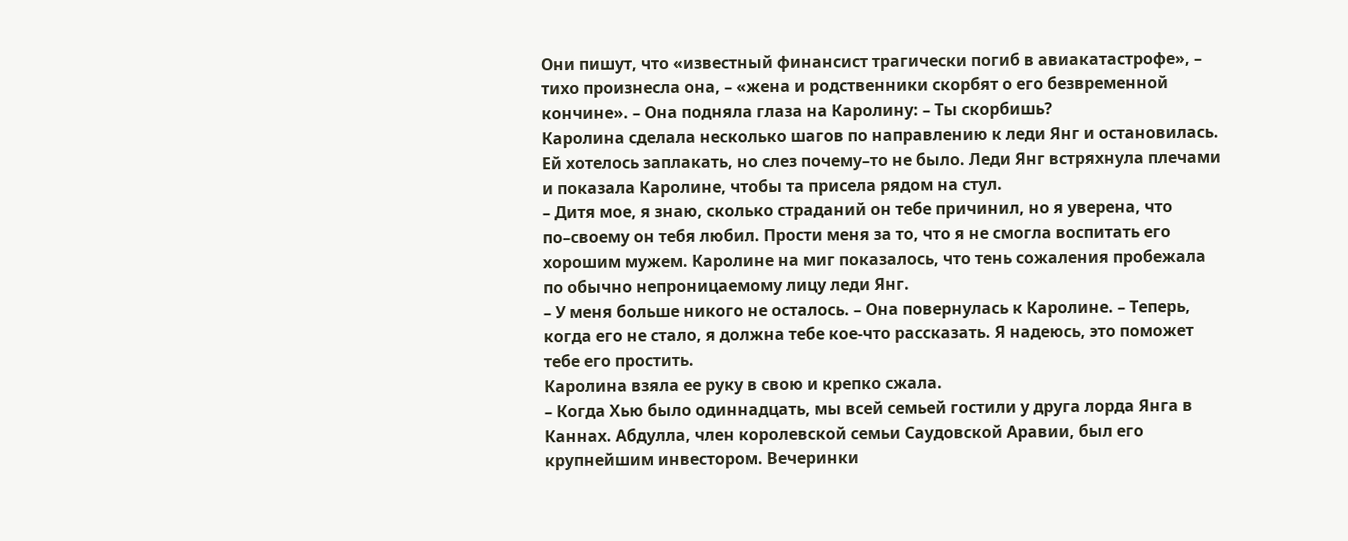Они пишут, что «известный финансист трагически погиб в авиакатастрофе», – тихо произнесла она, – «жена и родственники скорбят о его безвременной кончине». – Она подняла глаза на Каролину: – Ты скорбишь?
Каролина сделала несколько шагов по направлению к леди Янг и остановилась. Ей хотелось заплакать, но слез почему–то не было. Леди Янг встряхнула плечами и показала Каролине, чтобы та присела рядом на стул.
– Дитя мое, я знаю, сколько страданий он тебе причинил, но я уверена, что по–своему он тебя любил. Прости меня за то, что я не смогла воспитать его хорошим мужем. Каролине на миг показалось, что тень сожаления пробежала по обычно непроницаемому лицу леди Янг.
– У меня больше никого не осталось. – Она повернулась к Каролине. – Теперь, когда его не стало, я должна тебе кое-что рассказать. Я надеюсь, это поможет тебе его простить.
Каролина взяла ее руку в свою и крепко сжала.
– Когда Хью было одиннадцать, мы всей семьей гостили у друга лорда Янга в Каннах. Абдулла, член королевской семьи Саудовской Аравии, был его крупнейшим инвестором. Вечеринки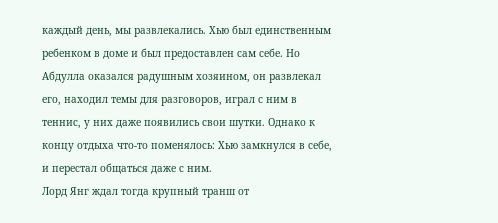каждый день, мы развлекались. Хью был единственным ребенком в доме и был предоставлен сам себе. Но Абдулла оказался радушным хозяином, он развлекал его, находил темы для разговоров, играл с ним в теннис, у них даже появились свои шутки. Однако к концу отдыха что-то поменялось: Хью замкнулся в себе, и перестал общаться даже с ним.
Лорд Янг ждал тогда крупный транш от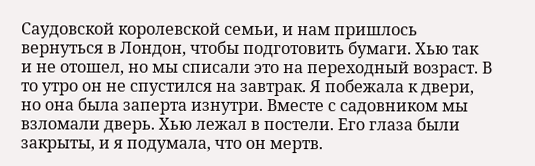Саудовской королевской семьи, и нам пришлось вернуться в Лондон, чтобы подготовить бумаги. Хью так и не отошел, но мы списали это на переходный возраст. В то утро он не спустился на завтрак. Я побежала к двери, но она была заперта изнутри. Вместе с садовником мы взломали дверь. Хью лежал в постели. Его глаза были закрыты, и я подумала, что он мертв.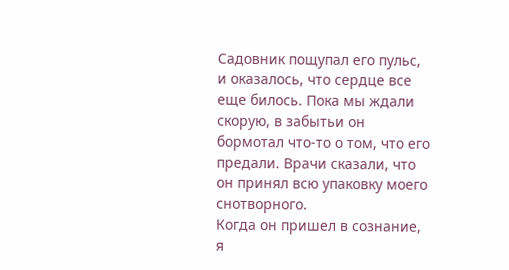Садовник пощупал его пульс, и оказалось, что сердце все еще билось. Пока мы ждали скорую, в забытьи он бормотал что-то о том, что его предали. Врачи сказали, что он принял всю упаковку моего снотворного.
Когда он пришел в сознание, я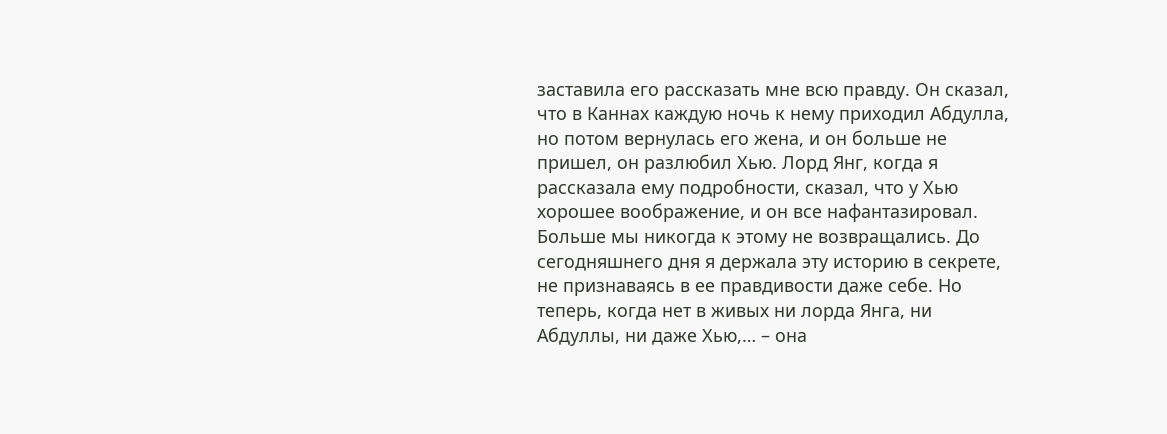заставила его рассказать мне всю правду. Он сказал, что в Каннах каждую ночь к нему приходил Абдулла, но потом вернулась его жена, и он больше не пришел, он разлюбил Хью. Лорд Янг, когда я рассказала ему подробности, сказал, что у Хью хорошее воображение, и он все нафантазировал. Больше мы никогда к этому не возвращались. До сегодняшнего дня я держала эту историю в секрете, не признаваясь в ее правдивости даже себе. Но теперь, когда нет в живых ни лорда Янга, ни Абдуллы, ни даже Хью,… – она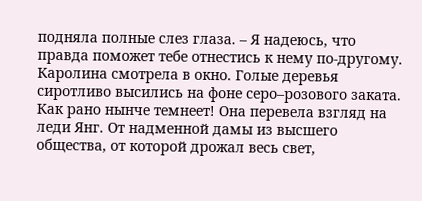подняла полные слез глаза. – Я надеюсь, что правда поможет тебе отнестись к нему по-другому.
Каролина смотрела в окно. Голые деревья сиротливо высились на фоне серо–розового заката. Как рано нынче темнеет! Она перевела взгляд на леди Янг. От надменной дамы из высшего общества, от которой дрожал весь свет,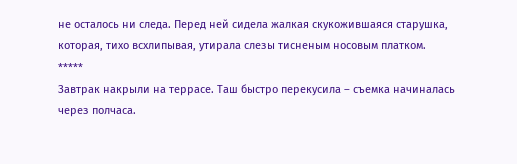не осталось ни следа. Перед ней сидела жалкая скукожившаяся старушка, которая, тихо всхлипывая, утирала слезы тисненым носовым платком.
*****
Завтрак накрыли на террасе. Таш быстро перекусила – съемка начиналась через полчаса.